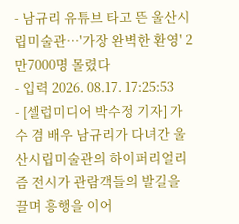- 남규리 유튜브 타고 뜬 울산시립미술관…'가장 완벽한 환영' 2만7000명 몰렸다
- 입력 2026. 08.17. 17:25:53
- [셀럽미디어 박수정 기자] 가수 겸 배우 남규리가 다녀간 울산시립미술관의 하이퍼리얼리즘 전시가 관람객들의 발길을 끌며 흥행을 이어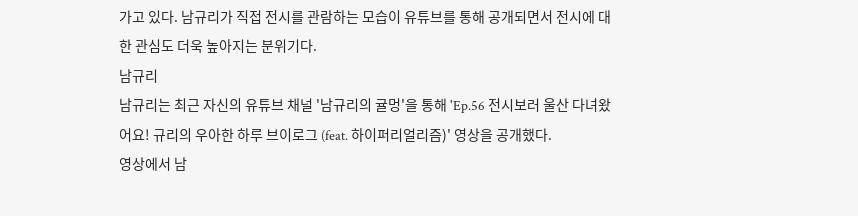가고 있다. 남규리가 직접 전시를 관람하는 모습이 유튜브를 통해 공개되면서 전시에 대한 관심도 더욱 높아지는 분위기다.
남규리
남규리는 최근 자신의 유튜브 채널 '남규리의 귤멍'을 통해 'Ep.56 전시보러 울산 다녀왔어요! 규리의 우아한 하루 브이로그 (feat. 하이퍼리얼리즘)' 영상을 공개했다.
영상에서 남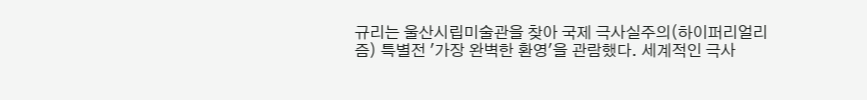규리는 울산시립미술관을 찾아 국제 극사실주의(하이퍼리얼리즘) 특별전 '가장 완벽한 환영'을 관람했다. 세계적인 극사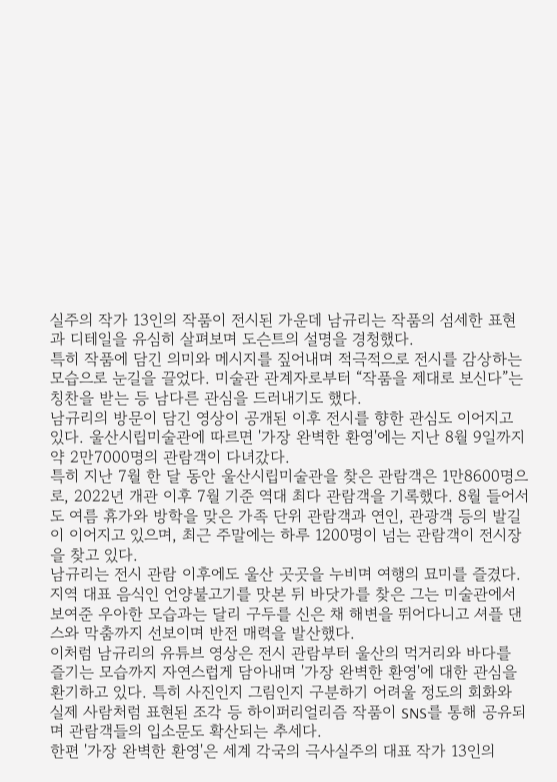실주의 작가 13인의 작품이 전시된 가운데 남규리는 작품의 섬세한 표현과 디테일을 유심히 살펴보며 도슨트의 설명을 경청했다.
특히 작품에 담긴 의미와 메시지를 짚어내며 적극적으로 전시를 감상하는 모습으로 눈길을 끌었다. 미술관 관계자로부터 “작품을 제대로 보신다”는 칭찬을 받는 등 남다른 관심을 드러내기도 했다.
남규리의 방문이 담긴 영상이 공개된 이후 전시를 향한 관심도 이어지고 있다. 울산시립미술관에 따르면 '가장 완벽한 환영'에는 지난 8월 9일까지 약 2만7000명의 관람객이 다녀갔다.
특히 지난 7월 한 달 동안 울산시립미술관을 찾은 관람객은 1만8600명으로, 2022년 개관 이후 7월 기준 역대 최다 관람객을 기록했다. 8월 들어서도 여름 휴가와 방학을 맞은 가족 단위 관람객과 연인, 관광객 등의 발길이 이어지고 있으며, 최근 주말에는 하루 1200명이 넘는 관람객이 전시장을 찾고 있다.
남규리는 전시 관람 이후에도 울산 곳곳을 누비며 여행의 묘미를 즐겼다. 지역 대표 음식인 언양불고기를 맛본 뒤 바닷가를 찾은 그는 미술관에서 보여준 우아한 모습과는 달리 구두를 신은 채 해변을 뛰어다니고 셔플 댄스와 막춤까지 선보이며 반전 매력을 발산했다.
이처럼 남규리의 유튜브 영상은 전시 관람부터 울산의 먹거리와 바다를 즐기는 모습까지 자연스럽게 담아내며 '가장 완벽한 환영'에 대한 관심을 환기하고 있다. 특히 사진인지 그림인지 구분하기 어려울 정도의 회화와 실제 사람처럼 표현된 조각 등 하이퍼리얼리즘 작품이 SNS를 통해 공유되며 관람객들의 입소문도 확산되는 추세다.
한편 '가장 완벽한 환영'은 세계 각국의 극사실주의 대표 작가 13인의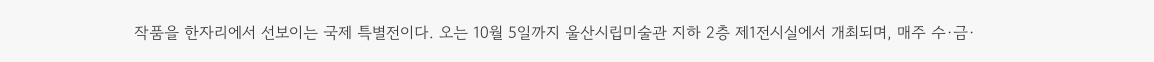작품을 한자리에서 선보이는 국제 특별전이다. 오는 10월 5일까지 울산시립미술관 지하 2층 제1전시실에서 개최되며, 매주 수·금·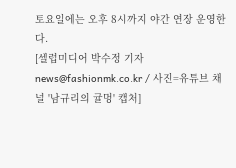토요일에는 오후 8시까지 야간 연장 운영한다.
[셀럽미디어 박수정 기자 news@fashionmk.co.kr / 사진=유튜브 채널 '남규리의 귤멍' 캡처]